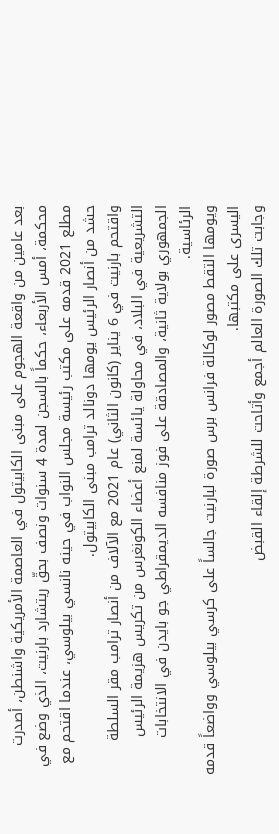بعد عامين من واقعة الهجوم على مبنى الكابيتول في العاصمة الأمريكية واشنطن، أصدرت محكمة، أمس الأربعاء، حكماً بالسجن لمدة 4 سنوات ونصف بحقّ ريتشارد بارنيت، الذي وضع في مطلع 2021 قدمه على مكتب رئيسة مجلس النواب في حينه نانسي بيلوسي، عندما اقتحم مع حشد من أنصار الرئيس يومها دونالد ترامب مبنى الكابيتول.
واقتحم بارنيت في 6 يناير (كانون الثاني) عام 2021 مع الآلاف من أنصار ترامب مقر السلطة التشريعية في البلاد، في محاولة يائسة لمنع أعضاء الكونغرس من تكريس هزيمة الرئيس الجمهوري بولاية ثانية، والمصادقة على فوز منافسه الديمقراطي جو بايدن في الانتخابات الرئاسية.
ويومها التقط مصور لوكالة فرانس برس صورة لبارنيت جالساً على كرسي بيلوسي وواضعاً قدمه اليسرى على مكتبها.
وجابت تلك الصورة العالم أجمع وأتاحت للشرطة إلقاء القبض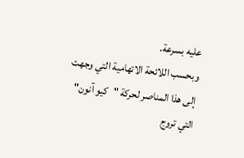عليه بسرعة.
وبحسب اللائحة الاتهامية التي وجهت إلى هذا المناصر لحركة "كيو آنون" التي تروج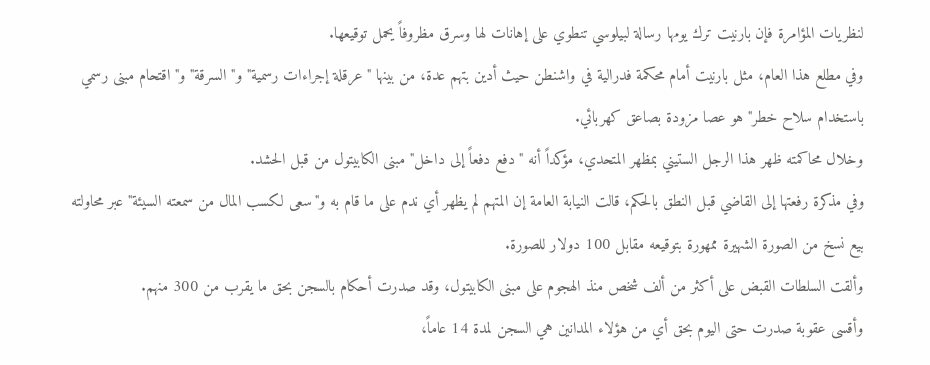لنظريات المؤامرة فإن بارنيت ترك يومها رسالة لبيلوسي تنطوي على إهانات لها وسرق مظروفاً يحمل توقيعها.
وفي مطلع هذا العام، مثل بارنيت أمام محكمة فدرالية في واشنطن حيث أدين بتهم عدة، من بينها "عرقلة إجراءات رسمية" و"السرقة" و"اقتحام مبنى رسمي باستخدام سلاح خطر" هو عصا مزودة بصاعق كهربائي.
وخلال محاكمته ظهر هذا الرجل الستيني بمظهر المتحدي، مؤكداً أنه "دفع دفعاً إلى داخل" مبنى الكابيتول من قبل الحشد.
وفي مذكرة رفعتها إلى القاضي قبل النطق بالحكم، قالت النيابة العامة إن المتهم لم يظهر أي ندم على ما قام به و"سعى لكسب المال من سمعته السيئة" عبر محاولته بيع نسخ من الصورة الشهيرة ممهورة بتوقيعه مقابل 100 دولار للصورة.
وألقت السلطات القبض على أكثر من ألف شخص منذ الهجوم على مبنى الكابيتول، وقد صدرت أحكام بالسجن بحق ما يقرب من 300 منهم.
وأقسى عقوبة صدرت حتى اليوم بحق أي من هؤلاء المدانين هي السجن لمدة 14 عاماً،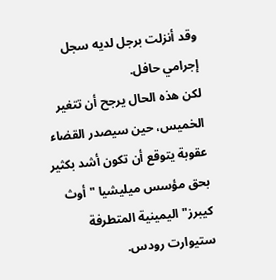وقد أنزلت برجل لديه سجل إجرامي حافل.
لكن هذه الحال يرجح أن تتغير الخميس، حين سيصدر القضاء عقوبة يتوقع أن تكون أشد بكثير بحق مؤسس ميليشيا "أوث كيبرز" اليمينية المتطرفة ستيوارت رودس.